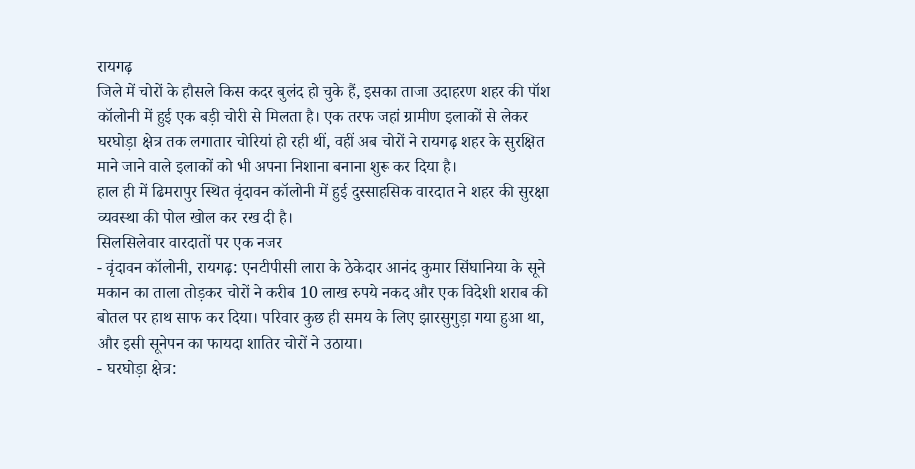रायगढ़
जिले में चोरों के हौसले किस कदर बुलंद हो चुके हैं, इसका ताजा उदाहरण शहर की पॉश कॉलोनी में हुई एक बड़ी चोरी से मिलता है। एक तरफ जहां ग्रामीण इलाकों से लेकर घरघोड़ा क्षेत्र तक लगातार चोरियां हो रही थीं, वहीं अब चोरों ने रायगढ़ शहर के सुरक्षित माने जाने वाले इलाकों को भी अपना निशाना बनाना शुरू कर दिया है।
हाल ही में ढिमरापुर स्थित वृंदावन कॉलोनी में हुई दुस्साहसिक वारदात ने शहर की सुरक्षा व्यवस्था की पोल खोल कर रख दी है।
सिलसिलेवार वारदातों पर एक नजर
- वृंदावन कॉलोनी, रायगढ़: एनटीपीसी लारा के ठेकेदार आनंद कुमार सिंघानिया के सूने मकान का ताला तोड़कर चोरों ने करीब 10 लाख रुपये नकद और एक विदेशी शराब की बोतल पर हाथ साफ कर दिया। परिवार कुछ ही समय के लिए झारसुगुड़ा गया हुआ था, और इसी सूनेपन का फायदा शातिर चोरों ने उठाया।
- घरघोड़ा क्षेत्र: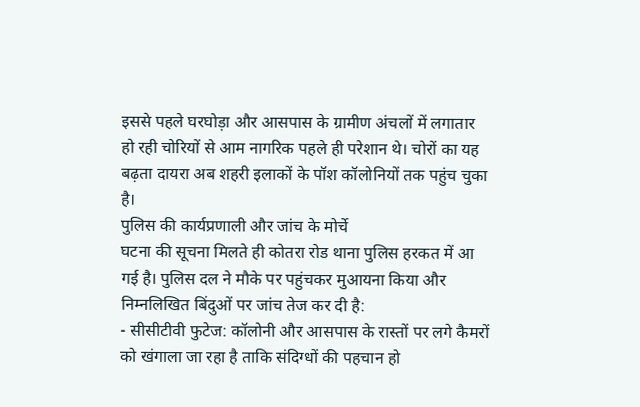इससे पहले घरघोड़ा और आसपास के ग्रामीण अंचलों में लगातार हो रही चोरियों से आम नागरिक पहले ही परेशान थे। चोरों का यह बढ़ता दायरा अब शहरी इलाकों के पॉश कॉलोनियों तक पहुंच चुका है।
पुलिस की कार्यप्रणाली और जांच के मोर्चे
घटना की सूचना मिलते ही कोतरा रोड थाना पुलिस हरकत में आ गई है। पुलिस दल ने मौके पर पहुंचकर मुआयना किया और निम्नलिखित बिंदुओं पर जांच तेज कर दी है:
- सीसीटीवी फुटेज: कॉलोनी और आसपास के रास्तों पर लगे कैमरों को खंगाला जा रहा है ताकि संदिग्धों की पहचान हो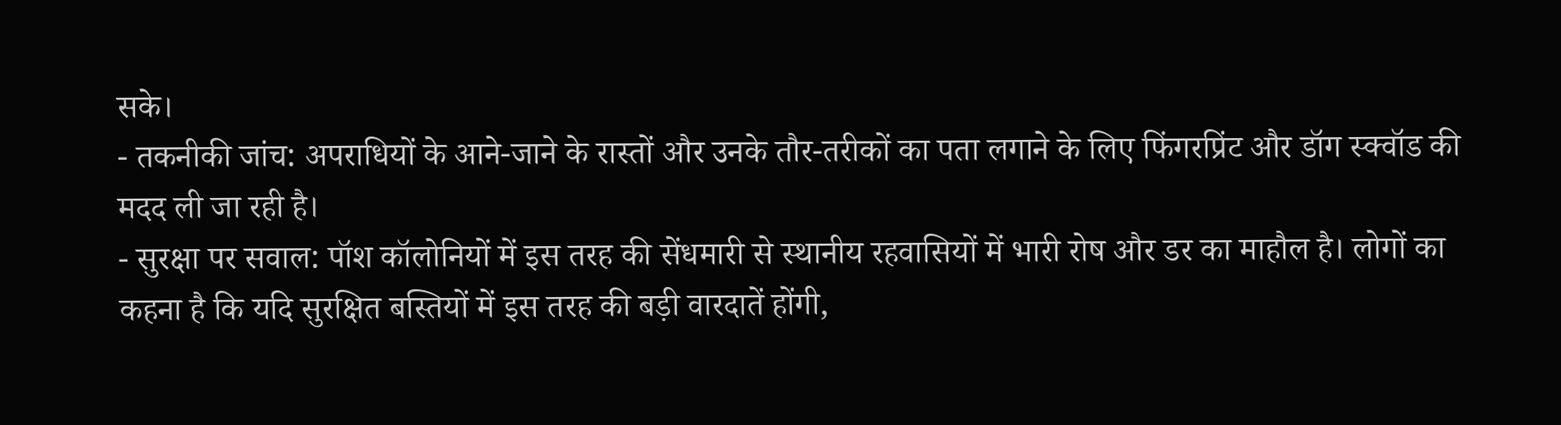सके।
- तकनीकी जांच: अपराधियों के आने-जाने के रास्तों और उनके तौर-तरीकों का पता लगाने के लिए फिंगरप्रिंट और डॉग स्क्वॉड की मदद ली जा रही है।
- सुरक्षा पर सवाल: पॉश कॉलोनियों में इस तरह की सेंधमारी से स्थानीय रहवासियों में भारी रोष और डर का माहौल है। लोगों का कहना है कि यदि सुरक्षित बस्तियों में इस तरह की बड़ी वारदातें होंगी,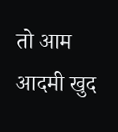तो आम आदमी खुद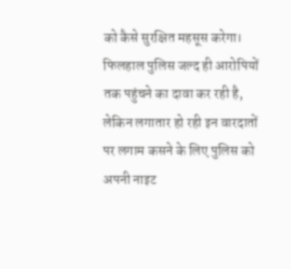को कैसे सुरक्षित महसूस करेगा।
फिलहाल पुलिस जल्द ही आरोपियों तक पहुंचने का दावा कर रही है, लेकिन लगातार हो रही इन वारदातों पर लगाम कसने के लिए पुलिस को अपनी नाइट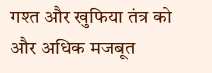गश्त और खुफिया तंत्र को और अधिक मजबूत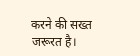करने की सख्त जरूरत है।